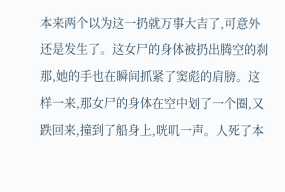本来两个以为这一扔就万事大吉了,可意外还是发生了。这女尸的身体被扔出腾空的刹那,她的手也在瞬间抓紧了窦彪的肩膀。这样一来,那女尸的身体在空中划了一个圈,又跌回来,撞到了船身上,咣叽一声。人死了本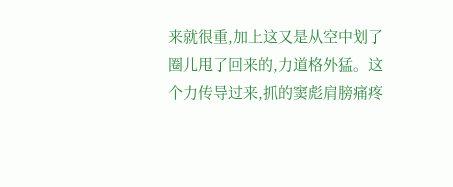来就很重,加上这又是从空中划了圈儿甩了回来的,力道格外猛。这个力传导过来,抓的窦彪肩膀痛疼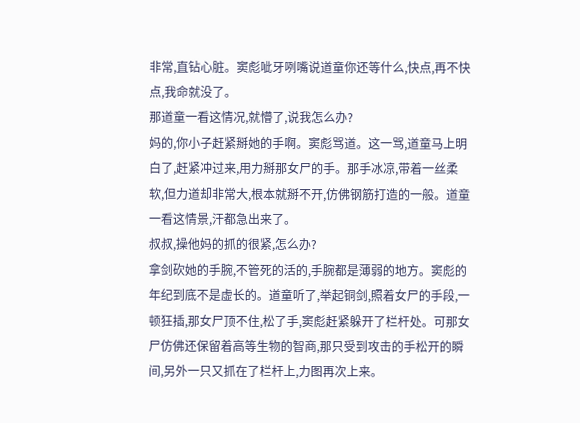非常,直钻心脏。窦彪呲牙咧嘴说道童你还等什么,快点,再不快点,我命就没了。
那道童一看这情况,就懵了,说我怎么办?
妈的,你小子赶紧掰她的手啊。窦彪骂道。这一骂,道童马上明白了,赶紧冲过来,用力掰那女尸的手。那手冰凉,带着一丝柔软,但力道却非常大,根本就掰不开,仿佛钢筋打造的一般。道童一看这情景,汗都急出来了。
叔叔,操他妈的抓的很紧,怎么办?
拿剑砍她的手腕,不管死的活的,手腕都是薄弱的地方。窦彪的年纪到底不是虚长的。道童听了,举起铜剑,照着女尸的手段,一顿狂插,那女尸顶不住,松了手,窦彪赶紧躲开了栏杆处。可那女尸仿佛还保留着高等生物的智商,那只受到攻击的手松开的瞬间,另外一只又抓在了栏杆上,力图再次上来。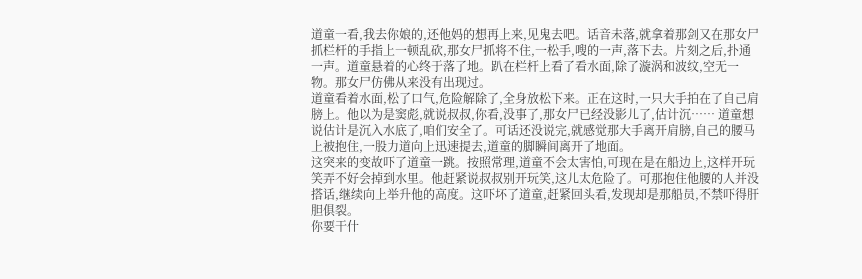道童一看,我去你娘的,还他妈的想再上来,见鬼去吧。话音未落,就拿着那剑又在那女尸抓栏杆的手指上一顿乱砍,那女尸抓将不住,一松手,嗖的一声,落下去。片刻之后,扑通一声。道童悬着的心终于落了地。趴在栏杆上看了看水面,除了漩涡和波纹,空无一物。那女尸仿佛从来没有出现过。
道童看着水面,松了口气,危险解除了,全身放松下来。正在这时,一只大手拍在了自己肩膀上。他以为是窦彪,就说叔叔,你看,没事了,那女尸已经没影儿了,估计沉…… 道童想说估计是沉入水底了,咱们安全了。可话还没说完,就感觉那大手离开肩膀,自己的腰马上被抱住,一股力道向上迅速提去,道童的脚瞬间离开了地面。
这突来的变故吓了道童一跳。按照常理,道童不会太害怕,可现在是在船边上,这样开玩笑弄不好会掉到水里。他赶紧说叔叔别开玩笑,这儿太危险了。可那抱住他腰的人并没搭话,继续向上举升他的高度。这吓坏了道童,赶紧回头看,发现却是那船员,不禁吓得肝胆俱裂。
你要干什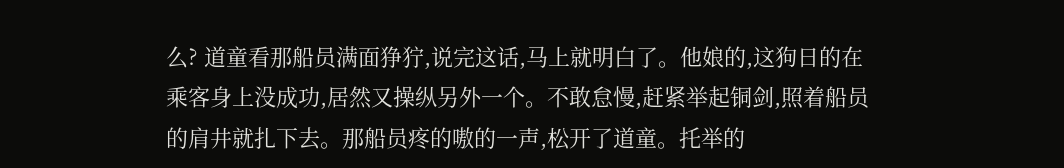么? 道童看那船员满面狰狞,说完这话,马上就明白了。他娘的,这狗日的在乘客身上没成功,居然又操纵另外一个。不敢怠慢,赶紧举起铜剑,照着船员的肩井就扎下去。那船员疼的嗷的一声,松开了道童。托举的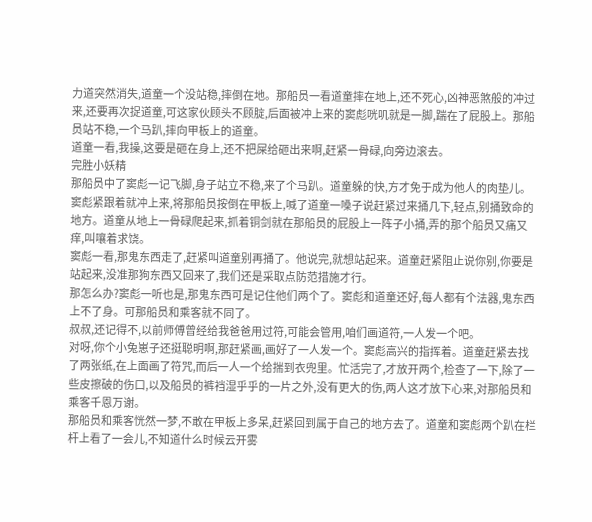力道突然消失,道童一个没站稳,摔倒在地。那船员一看道童摔在地上,还不死心,凶神恶煞般的冲过来,还要再次捉道童,可这家伙顾头不顾腚,后面被冲上来的窦彪咣叽就是一脚,踹在了屁股上。那船员站不稳,一个马趴,摔向甲板上的道童。
道童一看,我操,这要是砸在身上,还不把屎给砸出来啊,赶紧一骨碌,向旁边滚去。
完胜小妖精
那船员中了窦彪一记飞脚,身子站立不稳,来了个马趴。道童躲的快,方才免于成为他人的肉垫儿。窦彪紧跟着就冲上来,将那船员按倒在甲板上,喊了道童一嗓子说赶紧过来捅几下,轻点,别捅致命的地方。道童从地上一骨碌爬起来,抓着铜剑就在那船员的屁股上一阵子小捅,弄的那个船员又痛又痒,叫嚷着求饶。
窦彪一看,那鬼东西走了,赶紧叫道童别再捅了。他说完,就想站起来。道童赶紧阻止说你别,你要是站起来,没准那狗东西又回来了,我们还是采取点防范措施才行。
那怎么办?窦彪一听也是,那鬼东西可是记住他们两个了。窦彪和道童还好,每人都有个法器,鬼东西上不了身。可那船员和乘客就不同了。
叔叔,还记得不,以前师傅曾经给我爸爸用过符,可能会管用,咱们画道符,一人发一个吧。
对呀,你个小兔崽子还挺聪明啊,那赶紧画,画好了一人发一个。窦彪高兴的指挥着。道童赶紧去找了两张纸,在上面画了符咒,而后一人一个给揣到衣兜里。忙活完了,才放开两个,检查了一下,除了一些皮擦破的伤口,以及船员的裤裆湿乎乎的一片之外,没有更大的伤,两人这才放下心来,对那船员和乘客千恩万谢。
那船员和乘客恍然一梦,不敢在甲板上多呆,赶紧回到属于自己的地方去了。道童和窦彪两个趴在栏杆上看了一会儿,不知道什么时候云开雾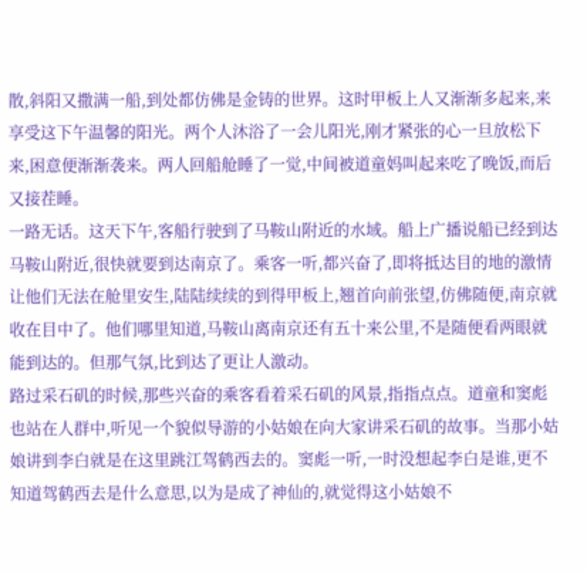散,斜阳又撒满一船,到处都仿佛是金铸的世界。这时甲板上人又渐渐多起来,来享受这下午温馨的阳光。两个人沐浴了一会儿阳光,刚才紧张的心一旦放松下来,困意便渐渐袭来。两人回船舱睡了一觉,中间被道童妈叫起来吃了晚饭,而后又接茬睡。
一路无话。这天下午,客船行驶到了马鞍山附近的水域。船上广播说船已经到达马鞍山附近,很快就要到达南京了。乘客一听,都兴奋了,即将抵达目的地的激情让他们无法在舱里安生,陆陆续续的到得甲板上,翘首向前张望,仿佛随便,南京就收在目中了。他们哪里知道,马鞍山离南京还有五十来公里,不是随便看两眼就能到达的。但那气氛,比到达了更让人激动。
路过采石矶的时候,那些兴奋的乘客看着采石矶的风景,指指点点。道童和窦彪也站在人群中,听见一个貌似导游的小姑娘在向大家讲采石矶的故事。当那小姑娘讲到李白就是在这里跳江驾鹤西去的。窦彪一听,一时没想起李白是谁,更不知道驾鹤西去是什么意思,以为是成了神仙的,就觉得这小姑娘不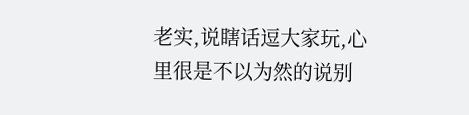老实,说瞎话逗大家玩,心里很是不以为然的说别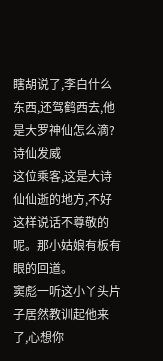瞎胡说了,李白什么东西,还驾鹤西去,他是大罗神仙怎么滴?
诗仙发威
这位乘客,这是大诗仙仙逝的地方,不好这样说话不尊敬的呢。那小姑娘有板有眼的回道。
窦彪一听这小丫头片子居然教训起他来了,心想你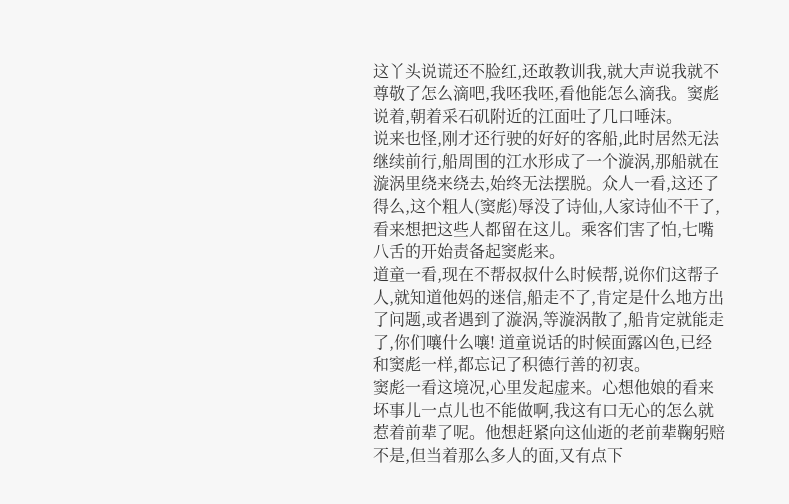这丫头说谎还不脸红,还敢教训我,就大声说我就不尊敬了怎么滴吧,我呸我呸,看他能怎么滴我。窦彪说着,朝着采石矶附近的江面吐了几口唾沫。
说来也怪,刚才还行驶的好好的客船,此时居然无法继续前行,船周围的江水形成了一个漩涡,那船就在漩涡里绕来绕去,始终无法摆脱。众人一看,这还了得么,这个粗人(窦彪)辱没了诗仙,人家诗仙不干了,看来想把这些人都留在这儿。乘客们害了怕,七嘴八舌的开始责备起窦彪来。
道童一看,现在不帮叔叔什么时候帮,说你们这帮子人,就知道他妈的迷信,船走不了,肯定是什么地方出了问题,或者遇到了漩涡,等漩涡散了,船肯定就能走了,你们嚷什么嚷! 道童说话的时候面露凶色,已经和窦彪一样,都忘记了积德行善的初衷。
窦彪一看这境况,心里发起虚来。心想他娘的看来坏事儿一点儿也不能做啊,我这有口无心的怎么就惹着前辈了呢。他想赶紧向这仙逝的老前辈鞠躬赔不是,但当着那么多人的面,又有点下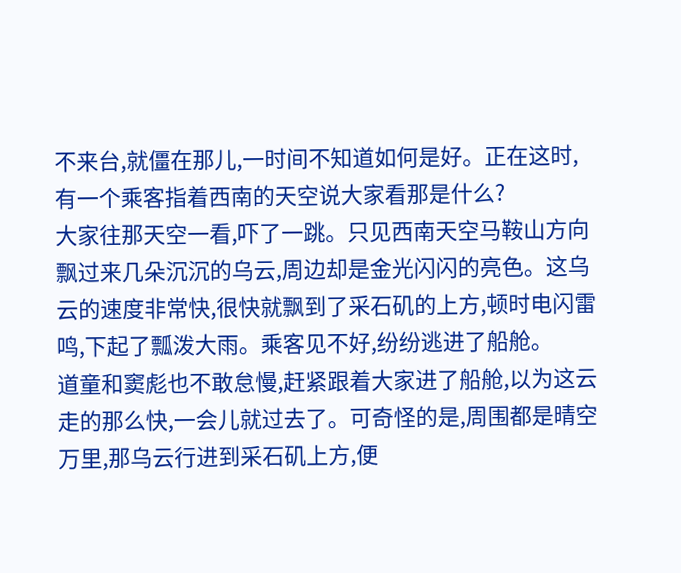不来台,就僵在那儿,一时间不知道如何是好。正在这时,有一个乘客指着西南的天空说大家看那是什么?
大家往那天空一看,吓了一跳。只见西南天空马鞍山方向飘过来几朵沉沉的乌云,周边却是金光闪闪的亮色。这乌云的速度非常快,很快就飘到了采石矶的上方,顿时电闪雷鸣,下起了瓢泼大雨。乘客见不好,纷纷逃进了船舱。
道童和窦彪也不敢怠慢,赶紧跟着大家进了船舱,以为这云走的那么快,一会儿就过去了。可奇怪的是,周围都是晴空万里,那乌云行进到采石矶上方,便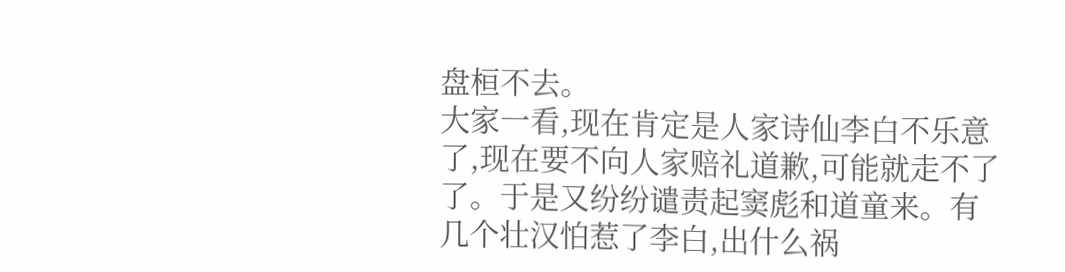盘桓不去。
大家一看,现在肯定是人家诗仙李白不乐意了,现在要不向人家赔礼道歉,可能就走不了了。于是又纷纷谴责起窦彪和道童来。有几个壮汉怕惹了李白,出什么祸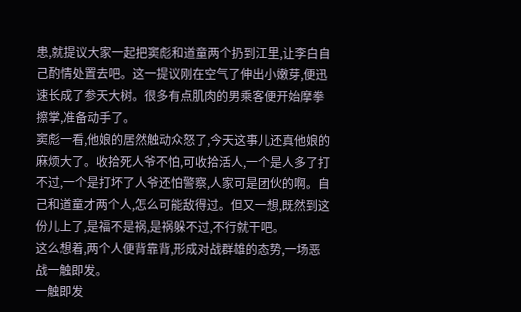患,就提议大家一起把窦彪和道童两个扔到江里,让李白自己酌情处置去吧。这一提议刚在空气了伸出小嫩芽,便迅速长成了参天大树。很多有点肌肉的男乘客便开始摩拳擦掌,准备动手了。
窦彪一看,他娘的居然触动众怒了,今天这事儿还真他娘的麻烦大了。收拾死人爷不怕,可收拾活人,一个是人多了打不过,一个是打坏了人爷还怕警察,人家可是团伙的啊。自己和道童才两个人,怎么可能敌得过。但又一想,既然到这份儿上了,是福不是祸,是祸躲不过,不行就干吧。
这么想着,两个人便背靠背,形成对战群雄的态势,一场恶战一触即发。
一触即发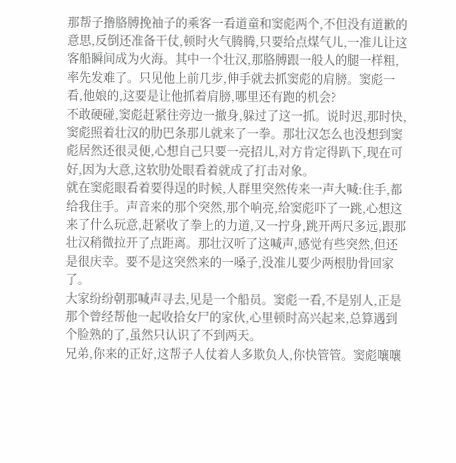那帮子撸胳膊挽袖子的乘客一看道童和窦彪两个,不但没有道歉的意思,反倒还准备干仗,顿时火气腾腾,只要给点煤气儿,一准儿让这客船瞬间成为火海。其中一个壮汉,那胳膊跟一般人的腿一样粗,率先发难了。只见他上前几步,伸手就去抓窦彪的肩膀。窦彪一看,他娘的,这要是让他抓着肩膀,哪里还有跑的机会?
不敢硬碰,窦彪赶紧往旁边一撤身,躲过了这一抓。说时迟,那时快,窦彪照着壮汉的肋巴条那儿就来了一拳。那壮汉怎么也没想到窦彪居然还很灵便,心想自己只要一亮招儿,对方肯定得趴下,现在可好,因为大意,这软肋处眼看着就成了打击对象。
就在窦彪眼看着要得逞的时候,人群里突然传来一声大喊:住手,都给我住手。声音来的那个突然,那个响亮,给窦彪吓了一跳,心想这来了什么玩意,赶紧收了拳上的力道,又一拧身,跳开两尺多远,跟那壮汉稍微拉开了点距离。那壮汉听了这喊声,感觉有些突然,但还是很庆幸。要不是这突然来的一嗓子,没准儿要少两根肋骨回家了。
大家纷纷朝那喊声寻去,见是一个船员。窦彪一看,不是别人,正是那个曾经帮他一起收拾女尸的家伙,心里顿时高兴起来,总算遇到个脸熟的了,虽然只认识了不到两天。
兄弟,你来的正好,这帮子人仗着人多欺负人,你快管管。窦彪嚷嚷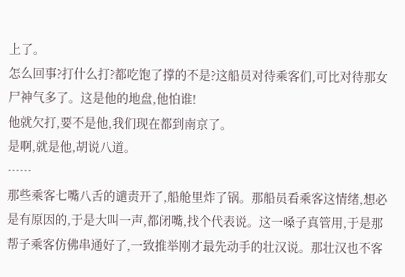上了。
怎么回事?打什么打?都吃饱了撑的不是?这船员对待乘客们,可比对待那女尸神气多了。这是他的地盘,他怕谁!
他就欠打,要不是他,我们现在都到南京了。
是啊,就是他,胡说八道。
……
那些乘客七嘴八舌的谴责开了,船舱里炸了锅。那船员看乘客这情绪,想必是有原因的,于是大叫一声,都闭嘴,找个代表说。这一嗓子真管用,于是那帮子乘客仿佛串通好了,一致推举刚才最先动手的壮汉说。那壮汉也不客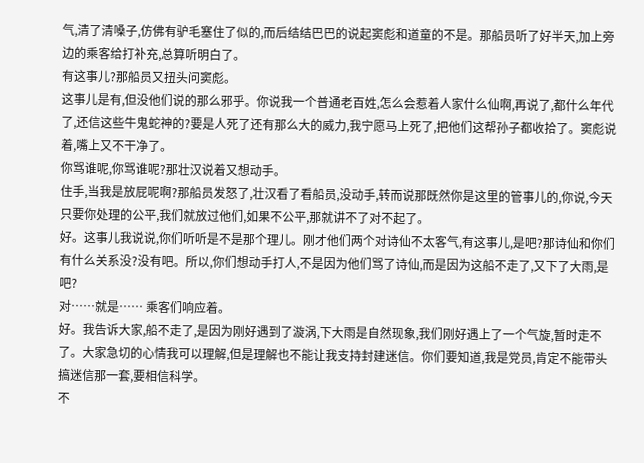气,清了清嗓子,仿佛有驴毛塞住了似的,而后结结巴巴的说起窦彪和道童的不是。那船员听了好半天,加上旁边的乘客给打补充,总算听明白了。
有这事儿?那船员又扭头问窦彪。
这事儿是有,但没他们说的那么邪乎。你说我一个普通老百姓,怎么会惹着人家什么仙啊,再说了,都什么年代了,还信这些牛鬼蛇神的?要是人死了还有那么大的威力,我宁愿马上死了,把他们这帮孙子都收拾了。窦彪说着,嘴上又不干净了。
你骂谁呢,你骂谁呢?那壮汉说着又想动手。
住手,当我是放屁呢啊?那船员发怒了,壮汉看了看船员,没动手,转而说那既然你是这里的管事儿的,你说,今天只要你处理的公平,我们就放过他们,如果不公平,那就讲不了对不起了。
好。这事儿我说说,你们听听是不是那个理儿。刚才他们两个对诗仙不太客气,有这事儿,是吧?那诗仙和你们有什么关系没?没有吧。所以,你们想动手打人,不是因为他们骂了诗仙,而是因为这船不走了,又下了大雨,是吧?
对……就是…… 乘客们响应着。
好。我告诉大家,船不走了,是因为刚好遇到了漩涡,下大雨是自然现象,我们刚好遇上了一个气旋,暂时走不了。大家急切的心情我可以理解,但是理解也不能让我支持封建迷信。你们要知道,我是党员,肯定不能带头搞迷信那一套,要相信科学。
不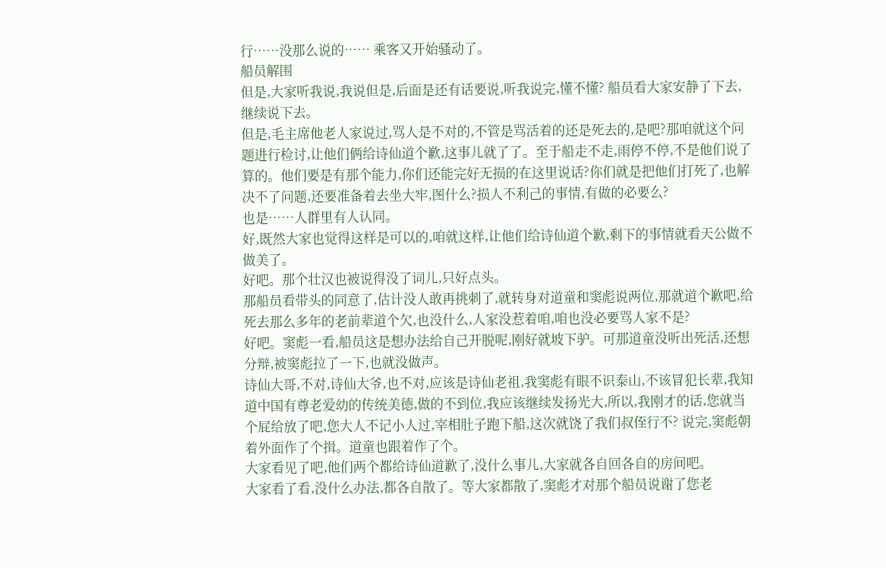行……没那么说的…… 乘客又开始骚动了。
船员解围
但是,大家听我说,我说但是,后面是还有话要说,听我说完,懂不懂? 船员看大家安静了下去,继续说下去。
但是,毛主席他老人家说过,骂人是不对的,不管是骂活着的还是死去的,是吧?那咱就这个问题进行检讨,让他们俩给诗仙道个歉,这事儿就了了。至于船走不走,雨停不停,不是他们说了算的。他们要是有那个能力,你们还能完好无损的在这里说话?你们就是把他们打死了,也解决不了问题,还要准备着去坐大牢,图什么?损人不利己的事情,有做的必要么?
也是……人群里有人认同。
好,既然大家也觉得这样是可以的,咱就这样,让他们给诗仙道个歉,剩下的事情就看天公做不做美了。
好吧。那个壮汉也被说得没了词儿,只好点头。
那船员看带头的同意了,估计没人敢再挑刺了,就转身对道童和窦彪说两位,那就道个歉吧,给死去那么多年的老前辈道个欠,也没什么,人家没惹着咱,咱也没必要骂人家不是?
好吧。窦彪一看,船员这是想办法给自己开脱呢,刚好就坡下驴。可那道童没听出死活,还想分辩,被窦彪拉了一下,也就没做声。
诗仙大哥,不对,诗仙大爷,也不对,应该是诗仙老祖,我窦彪有眼不识泰山,不该冒犯长辈,我知道中国有尊老爱幼的传统美德,做的不到位,我应该继续发扬光大,所以,我刚才的话,您就当个屁给放了吧,您大人不记小人过,宰相肚子跑下船,这次就饶了我们叔侄行不? 说完,窦彪朝着外面作了个揖。道童也跟着作了个。
大家看见了吧,他们两个都给诗仙道歉了,没什么事儿,大家就各自回各自的房间吧。
大家看了看,没什么办法,都各自散了。等大家都散了,窦彪才对那个船员说谢了您老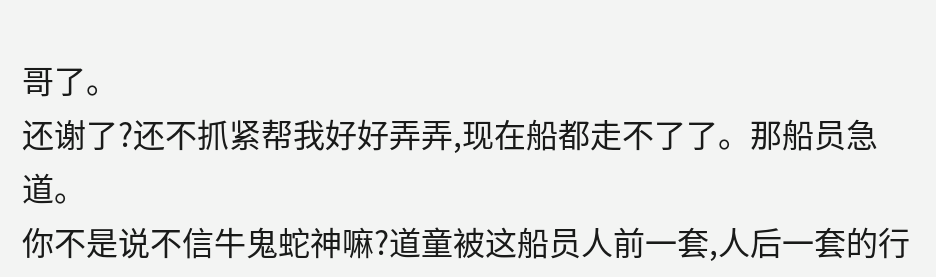哥了。
还谢了?还不抓紧帮我好好弄弄,现在船都走不了了。那船员急道。
你不是说不信牛鬼蛇神嘛?道童被这船员人前一套,人后一套的行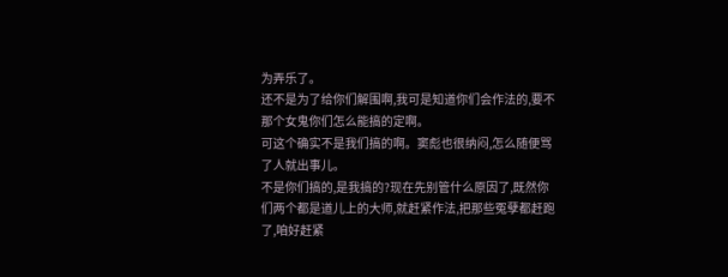为弄乐了。
还不是为了给你们解围啊,我可是知道你们会作法的,要不那个女鬼你们怎么能搞的定啊。
可这个确实不是我们搞的啊。窦彪也很纳闷,怎么随便骂了人就出事儿。
不是你们搞的,是我搞的?现在先别管什么原因了,既然你们两个都是道儿上的大师,就赶紧作法,把那些冤孽都赶跑了,咱好赶紧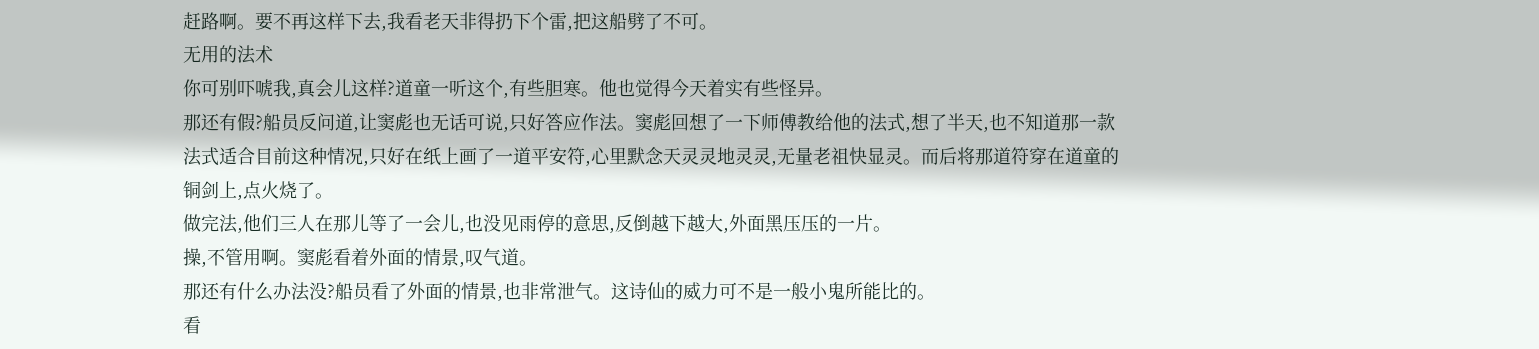赶路啊。要不再这样下去,我看老天非得扔下个雷,把这船劈了不可。
无用的法术
你可别吓唬我,真会儿这样?道童一听这个,有些胆寒。他也觉得今天着实有些怪异。
那还有假?船员反问道,让窦彪也无话可说,只好答应作法。窦彪回想了一下师傅教给他的法式,想了半天,也不知道那一款法式适合目前这种情况,只好在纸上画了一道平安符,心里默念天灵灵地灵灵,无量老祖快显灵。而后将那道符穿在道童的铜剑上,点火烧了。
做完法,他们三人在那儿等了一会儿,也没见雨停的意思,反倒越下越大,外面黑压压的一片。
操,不管用啊。窦彪看着外面的情景,叹气道。
那还有什么办法没?船员看了外面的情景,也非常泄气。这诗仙的威力可不是一般小鬼所能比的。
看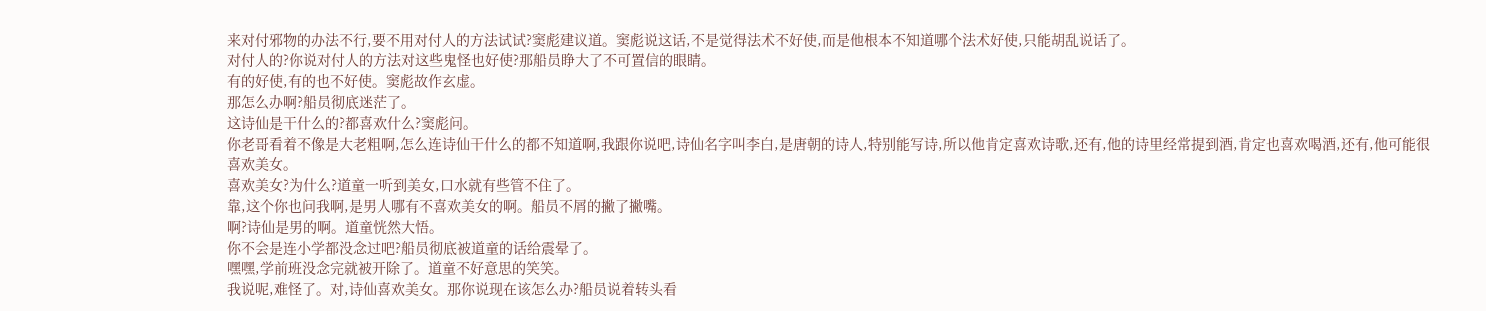来对付邪物的办法不行,要不用对付人的方法试试?窦彪建议道。窦彪说这话,不是觉得法术不好使,而是他根本不知道哪个法术好使,只能胡乱说话了。
对付人的?你说对付人的方法对这些鬼怪也好使?那船员睁大了不可置信的眼睛。
有的好使,有的也不好使。窦彪故作玄虚。
那怎么办啊?船员彻底迷茫了。
这诗仙是干什么的?都喜欢什么?窦彪问。
你老哥看着不像是大老粗啊,怎么连诗仙干什么的都不知道啊,我跟你说吧,诗仙名字叫李白,是唐朝的诗人,特别能写诗,所以他肯定喜欢诗歌,还有,他的诗里经常提到酒,肯定也喜欢喝酒,还有,他可能很喜欢美女。
喜欢美女?为什么?道童一听到美女,口水就有些管不住了。
靠,这个你也问我啊,是男人哪有不喜欢美女的啊。船员不屑的撇了撇嘴。
啊?诗仙是男的啊。道童恍然大悟。
你不会是连小学都没念过吧?船员彻底被道童的话给震晕了。
嘿嘿,学前班没念完就被开除了。道童不好意思的笑笑。
我说呢,难怪了。对,诗仙喜欢美女。那你说现在该怎么办?船员说着转头看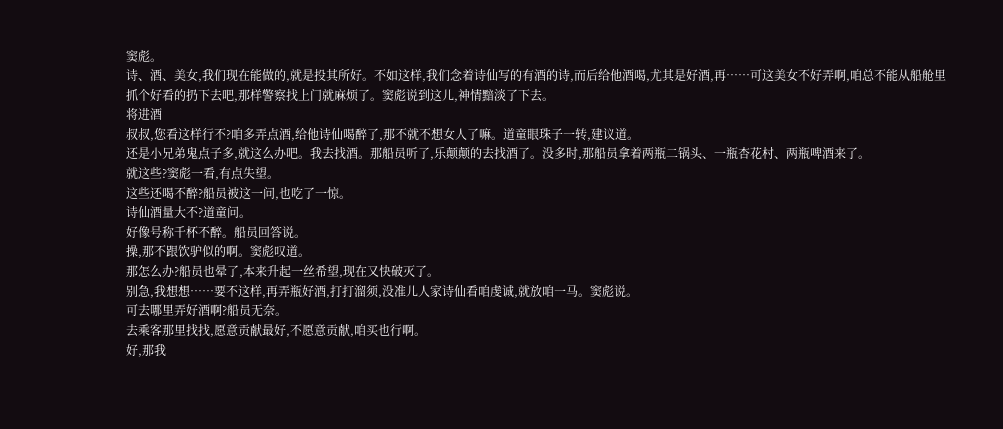窦彪。
诗、酒、美女,我们现在能做的,就是投其所好。不如这样,我们念着诗仙写的有酒的诗,而后给他酒喝,尤其是好酒,再……可这美女不好弄啊,咱总不能从船舱里抓个好看的扔下去吧,那样警察找上门就麻烦了。窦彪说到这儿,神情黯淡了下去。
将进酒
叔叔,您看这样行不?咱多弄点酒,给他诗仙喝醉了,那不就不想女人了嘛。道童眼珠子一转,建议道。
还是小兄弟鬼点子多,就这么办吧。我去找酒。那船员听了,乐颠颠的去找酒了。没多时,那船员拿着两瓶二锅头、一瓶杏花村、两瓶啤酒来了。
就这些?窦彪一看,有点失望。
这些还喝不醉?船员被这一问,也吃了一惊。
诗仙酒量大不?道童问。
好像号称千杯不醉。船员回答说。
操,那不跟饮驴似的啊。窦彪叹道。
那怎么办?船员也晕了,本来升起一丝希望,现在又快破灭了。
别急,我想想……要不这样,再弄瓶好酒,打打溜须,没准儿人家诗仙看咱虔诚,就放咱一马。窦彪说。
可去哪里弄好酒啊?船员无奈。
去乘客那里找找,愿意贡献最好,不愿意贡献,咱买也行啊。
好,那我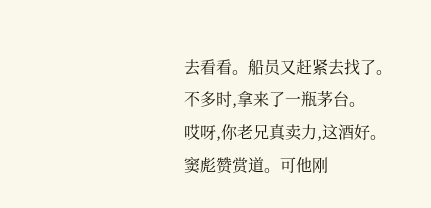去看看。船员又赶紧去找了。不多时,拿来了一瓶茅台。
哎呀,你老兄真卖力,这酒好。窦彪赞赏道。可他刚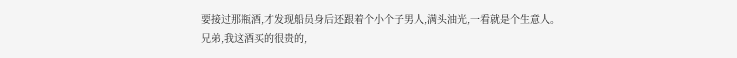要接过那瓶酒,才发现船员身后还跟着个小个子男人,满头油光,一看就是个生意人。
兄弟,我这酒买的很贵的,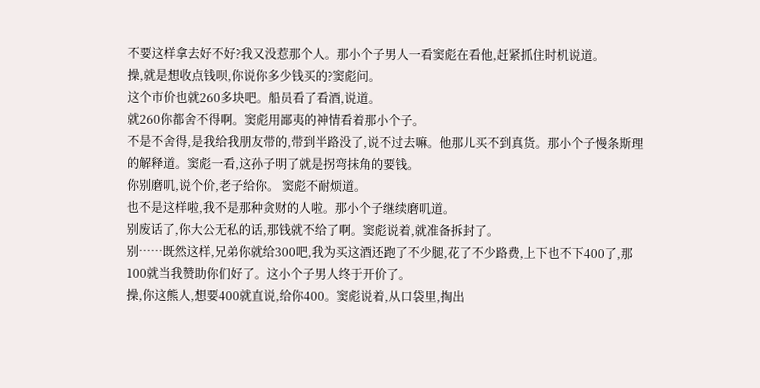不要这样拿去好不好?我又没惹那个人。那小个子男人一看窦彪在看他,赶紧抓住时机说道。
操,就是想收点钱呗,你说你多少钱买的?窦彪问。
这个市价也就260多块吧。船员看了看酒,说道。
就260你都舍不得啊。窦彪用鄙夷的神情看着那小个子。
不是不舍得,是我给我朋友带的,带到半路没了,说不过去嘛。他那儿买不到真货。那小个子慢条斯理的解释道。窦彪一看,这孙子明了就是拐弯抹角的要钱。
你别磨叽,说个价,老子给你。 窦彪不耐烦道。
也不是这样啦,我不是那种贪财的人啦。那小个子继续磨叽道。
别废话了,你大公无私的话,那钱就不给了啊。窦彪说着,就准备拆封了。
别……既然这样,兄弟你就给300吧,我为买这酒还跑了不少腿,花了不少路费,上下也不下400了,那100就当我赞助你们好了。这小个子男人终于开价了。
操,你这熊人,想要400就直说,给你400。窦彪说着,从口袋里,掏出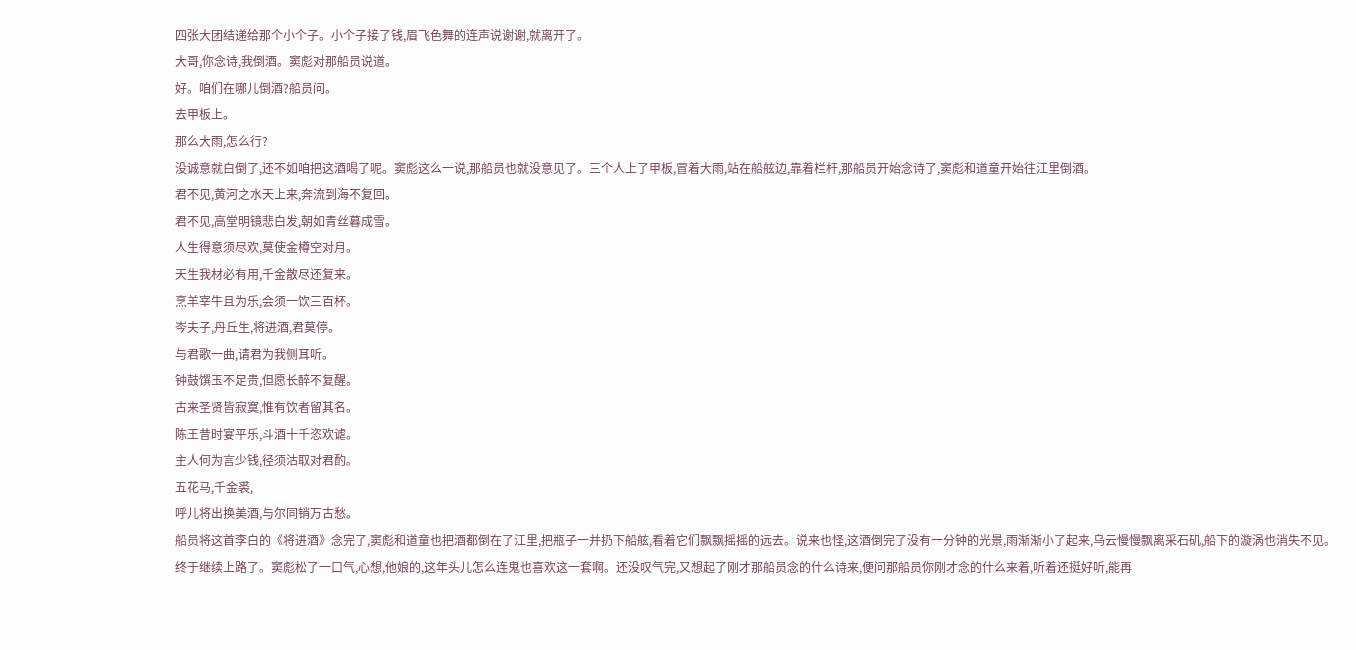四张大团结递给那个小个子。小个子接了钱,眉飞色舞的连声说谢谢,就离开了。
大哥,你念诗,我倒酒。窦彪对那船员说道。
好。咱们在哪儿倒酒?船员问。
去甲板上。
那么大雨,怎么行?
没诚意就白倒了,还不如咱把这酒喝了呢。窦彪这么一说,那船员也就没意见了。三个人上了甲板,冒着大雨,站在船舷边,靠着栏杆,那船员开始念诗了,窦彪和道童开始往江里倒酒。
君不见,黄河之水天上来,奔流到海不复回。
君不见,高堂明镜悲白发,朝如青丝暮成雪。
人生得意须尽欢,莫使金樽空对月。
天生我材必有用,千金散尽还复来。
烹羊宰牛且为乐,会须一饮三百杯。
岑夫子,丹丘生,将进酒,君莫停。
与君歌一曲,请君为我侧耳听。
钟鼓馔玉不足贵,但愿长醉不复醒。
古来圣贤皆寂寞,惟有饮者留其名。
陈王昔时宴平乐,斗酒十千恣欢谑。
主人何为言少钱,径须沽取对君酌。
五花马,千金裘,
呼儿将出换美酒,与尔同销万古愁。
船员将这首李白的《将进酒》念完了,窦彪和道童也把酒都倒在了江里,把瓶子一并扔下船舷,看着它们飘飘摇摇的远去。说来也怪,这酒倒完了没有一分钟的光景,雨渐渐小了起来,乌云慢慢飘离采石矶,船下的漩涡也消失不见。
终于继续上路了。窦彪松了一口气,心想,他娘的,这年头儿怎么连鬼也喜欢这一套啊。还没叹气完,又想起了刚才那船员念的什么诗来,便问那船员你刚才念的什么来着,听着还挺好听,能再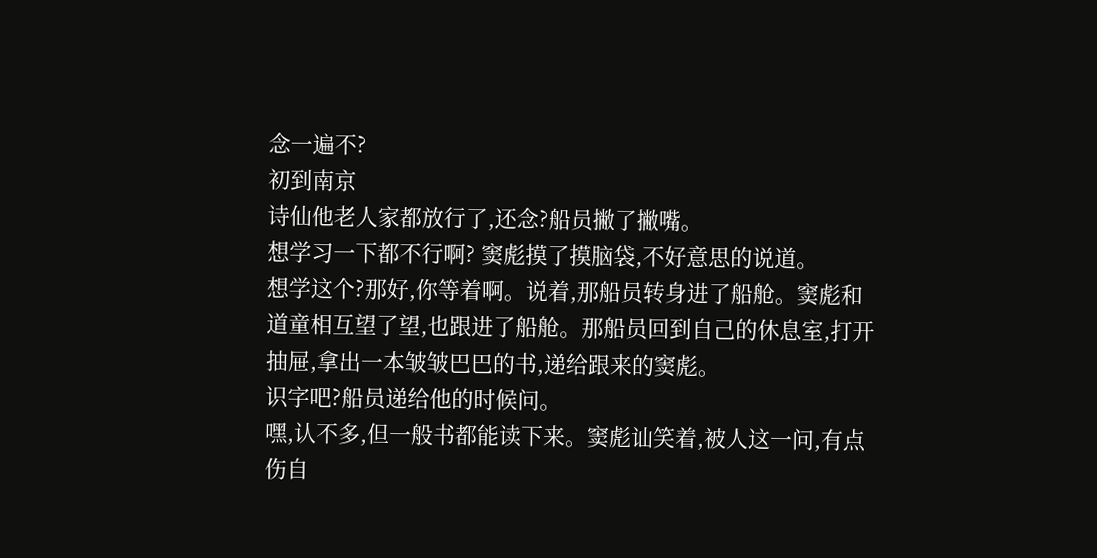念一遍不?
初到南京
诗仙他老人家都放行了,还念?船员撇了撇嘴。
想学习一下都不行啊? 窦彪摸了摸脑袋,不好意思的说道。
想学这个?那好,你等着啊。说着,那船员转身进了船舱。窦彪和道童相互望了望,也跟进了船舱。那船员回到自己的休息室,打开抽屉,拿出一本皱皱巴巴的书,递给跟来的窦彪。
识字吧?船员递给他的时候问。
嘿,认不多,但一般书都能读下来。窦彪讪笑着,被人这一问,有点伤自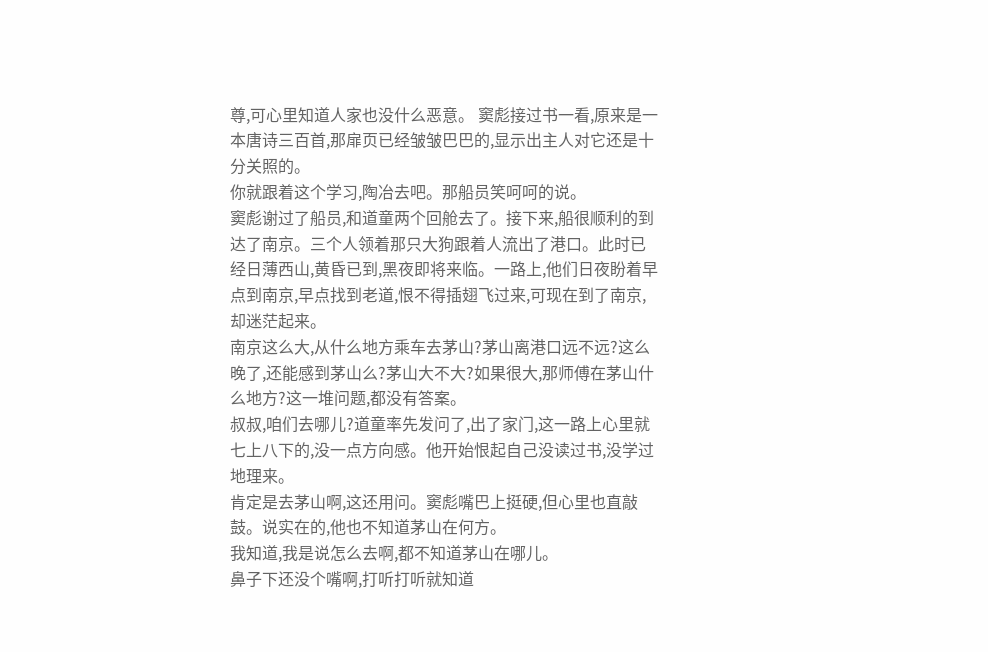尊,可心里知道人家也没什么恶意。 窦彪接过书一看,原来是一本唐诗三百首,那扉页已经皱皱巴巴的,显示出主人对它还是十分关照的。
你就跟着这个学习,陶冶去吧。那船员笑呵呵的说。
窦彪谢过了船员,和道童两个回舱去了。接下来,船很顺利的到达了南京。三个人领着那只大狗跟着人流出了港口。此时已经日薄西山,黄昏已到,黑夜即将来临。一路上,他们日夜盼着早点到南京,早点找到老道,恨不得插翅飞过来,可现在到了南京,却迷茫起来。
南京这么大,从什么地方乘车去茅山?茅山离港口远不远?这么晚了,还能感到茅山么?茅山大不大?如果很大,那师傅在茅山什么地方?这一堆问题,都没有答案。
叔叔,咱们去哪儿?道童率先发问了,出了家门,这一路上心里就七上八下的,没一点方向感。他开始恨起自己没读过书,没学过地理来。
肯定是去茅山啊,这还用问。窦彪嘴巴上挺硬,但心里也直敲鼓。说实在的,他也不知道茅山在何方。
我知道,我是说怎么去啊,都不知道茅山在哪儿。
鼻子下还没个嘴啊,打听打听就知道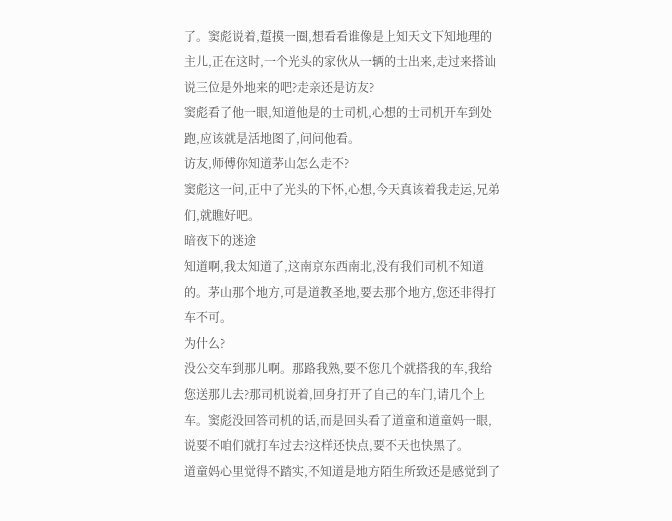了。窦彪说着,踅摸一圈,想看看谁像是上知天文下知地理的主儿,正在这时,一个光头的家伙从一辆的士出来,走过来搭讪说三位是外地来的吧?走亲还是访友?
窦彪看了他一眼,知道他是的士司机,心想的士司机开车到处跑,应该就是活地图了,问问他看。
访友,师傅你知道茅山怎么走不?
窦彪这一问,正中了光头的下怀,心想,今天真该着我走运,兄弟们,就瞧好吧。
暗夜下的迷途
知道啊,我太知道了,这南京东西南北,没有我们司机不知道的。茅山那个地方,可是道教圣地,要去那个地方,您还非得打车不可。
为什么?
没公交车到那儿啊。那路我熟,要不您几个就搭我的车,我给您送那儿去?那司机说着,回身打开了自己的车门,请几个上车。窦彪没回答司机的话,而是回头看了道童和道童妈一眼,说要不咱们就打车过去?这样还快点,要不天也快黑了。
道童妈心里觉得不踏实,不知道是地方陌生所致还是感觉到了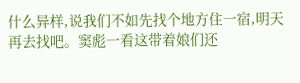什么异样,说我们不如先找个地方住一宿,明天再去找吧。窦彪一看这带着娘们还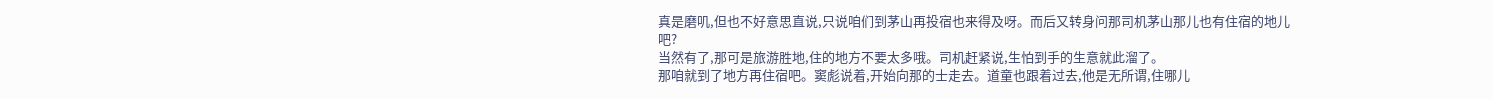真是磨叽,但也不好意思直说,只说咱们到茅山再投宿也来得及呀。而后又转身问那司机茅山那儿也有住宿的地儿吧?
当然有了,那可是旅游胜地,住的地方不要太多哦。司机赶紧说,生怕到手的生意就此溜了。
那咱就到了地方再住宿吧。窦彪说着,开始向那的士走去。道童也跟着过去,他是无所谓,住哪儿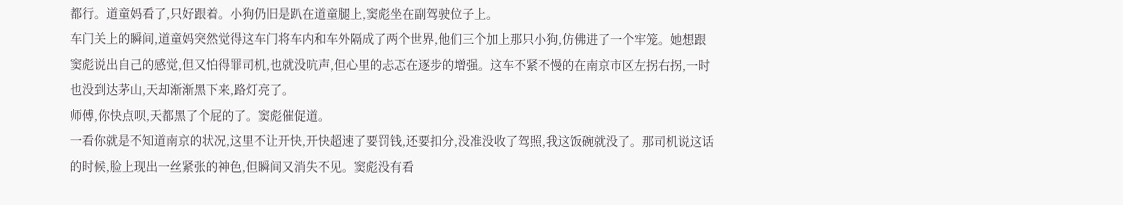都行。道童妈看了,只好跟着。小狗仍旧是趴在道童腿上,窦彪坐在副驾驶位子上。
车门关上的瞬间,道童妈突然觉得这车门将车内和车外隔成了两个世界,他们三个加上那只小狗,仿佛进了一个牢笼。她想跟窦彪说出自己的感觉,但又怕得罪司机,也就没吭声,但心里的忐忑在逐步的增强。这车不紧不慢的在南京市区左拐右拐,一时也没到达茅山,天却渐渐黑下来,路灯亮了。
师傅,你快点呗,天都黑了个屁的了。窦彪催促道。
一看你就是不知道南京的状况,这里不让开快,开快超速了要罚钱,还要扣分,没准没收了驾照,我这饭碗就没了。那司机说这话的时候,脸上现出一丝紧张的神色,但瞬间又消失不见。窦彪没有看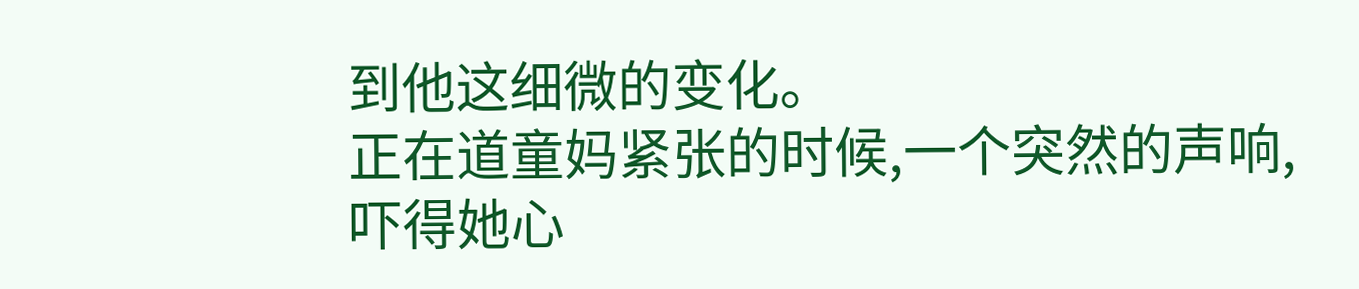到他这细微的变化。
正在道童妈紧张的时候,一个突然的声响,吓得她心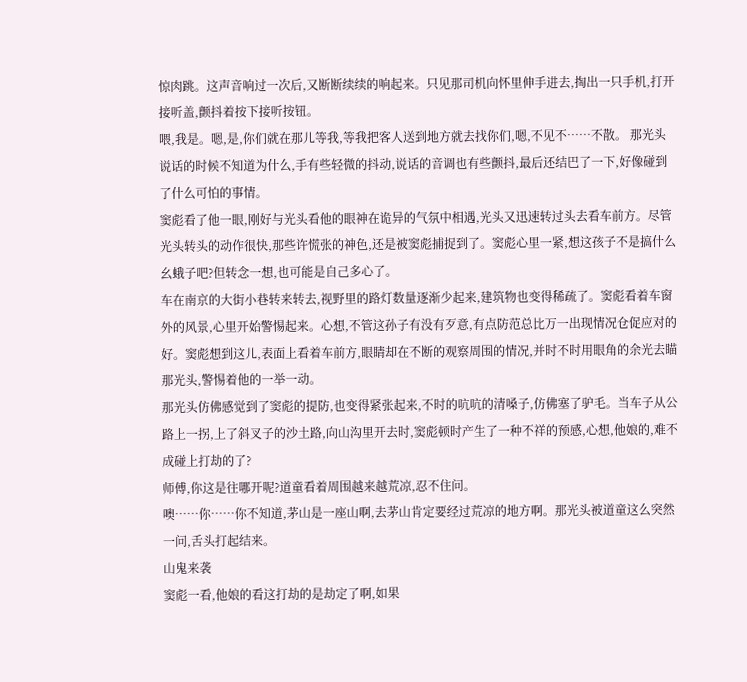惊肉跳。这声音响过一次后,又断断续续的响起来。只见那司机向怀里伸手进去,掏出一只手机,打开接听盖,颤抖着按下接听按钮。
喂,我是。嗯,是,你们就在那儿等我,等我把客人送到地方就去找你们,嗯,不见不……不散。 那光头说话的时候不知道为什么,手有些轻微的抖动,说话的音调也有些颤抖,最后还结巴了一下,好像碰到了什么可怕的事情。
窦彪看了他一眼,刚好与光头看他的眼神在诡异的气氛中相遇,光头又迅速转过头去看车前方。尽管光头转头的动作很快,那些许慌张的神色,还是被窦彪捕捉到了。窦彪心里一紧,想这孩子不是搞什么幺蛾子吧?但转念一想,也可能是自己多心了。
车在南京的大街小巷转来转去,视野里的路灯数量逐渐少起来,建筑物也变得稀疏了。窦彪看着车窗外的风景,心里开始警惕起来。心想,不管这孙子有没有歹意,有点防范总比万一出现情况仓促应对的好。窦彪想到这儿,表面上看着车前方,眼睛却在不断的观察周围的情况,并时不时用眼角的余光去瞄那光头,警惕着他的一举一动。
那光头仿佛感觉到了窦彪的提防,也变得紧张起来,不时的吭吭的清嗓子,仿佛塞了驴毛。当车子从公路上一拐,上了斜叉子的沙土路,向山沟里开去时,窦彪顿时产生了一种不祥的预感,心想,他娘的,难不成碰上打劫的了?
师傅,你这是往哪开呢?道童看着周围越来越荒凉,忍不住问。
噢……你……你不知道,茅山是一座山啊,去茅山肯定要经过荒凉的地方啊。那光头被道童这么突然一问,舌头打起结来。
山鬼来袭
窦彪一看,他娘的看这打劫的是劫定了啊,如果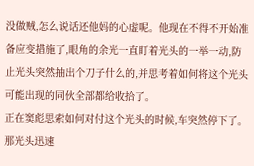没做贼,怎么说话还他妈的心虚呢。他现在不得不开始准备应变措施了,眼角的余光一直盯着光头的一举一动,防止光头突然抽出个刀子什么的,并思考着如何将这个光头可能出现的同伙全部都给收拾了。
正在窦彪思索如何对付这个光头的时候,车突然停下了。那光头迅速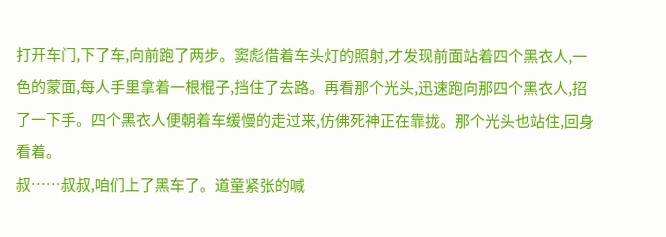打开车门,下了车,向前跑了两步。窦彪借着车头灯的照射,才发现前面站着四个黑衣人,一色的蒙面,每人手里拿着一根棍子,挡住了去路。再看那个光头,迅速跑向那四个黑衣人,招了一下手。四个黑衣人便朝着车缓慢的走过来,仿佛死神正在靠拢。那个光头也站住,回身看着。
叔……叔叔,咱们上了黑车了。道童紧张的喊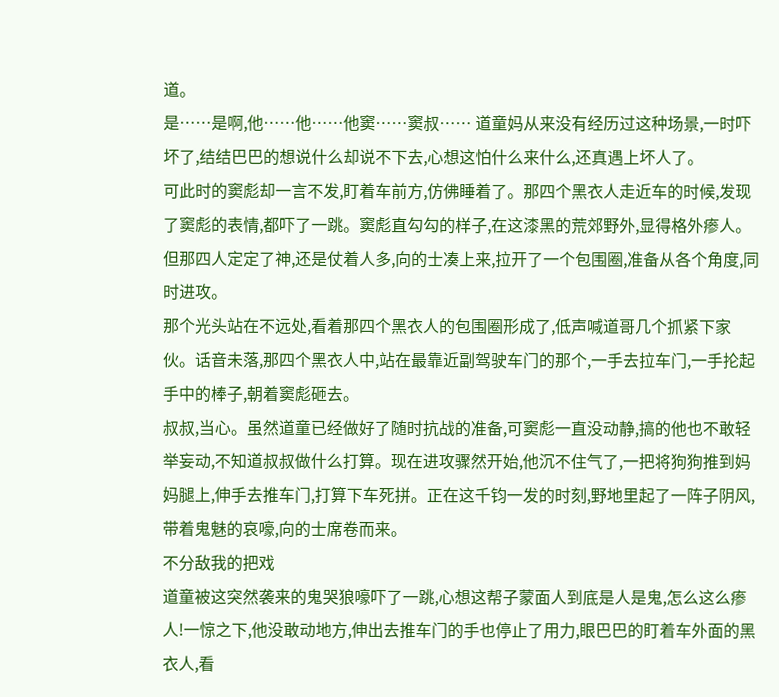道。
是……是啊,他……他……他窦……窦叔…… 道童妈从来没有经历过这种场景,一时吓坏了,结结巴巴的想说什么却说不下去,心想这怕什么来什么,还真遇上坏人了。
可此时的窦彪却一言不发,盯着车前方,仿佛睡着了。那四个黑衣人走近车的时候,发现了窦彪的表情,都吓了一跳。窦彪直勾勾的样子,在这漆黑的荒郊野外,显得格外瘆人。但那四人定定了神,还是仗着人多,向的士凑上来,拉开了一个包围圈,准备从各个角度,同时进攻。
那个光头站在不远处,看着那四个黑衣人的包围圈形成了,低声喊道哥几个抓紧下家伙。话音未落,那四个黑衣人中,站在最靠近副驾驶车门的那个,一手去拉车门,一手抡起手中的棒子,朝着窦彪砸去。
叔叔,当心。虽然道童已经做好了随时抗战的准备,可窦彪一直没动静,搞的他也不敢轻举妄动,不知道叔叔做什么打算。现在进攻骤然开始,他沉不住气了,一把将狗狗推到妈妈腿上,伸手去推车门,打算下车死拼。正在这千钧一发的时刻,野地里起了一阵子阴风,带着鬼魅的哀嚎,向的士席卷而来。
不分敌我的把戏
道童被这突然袭来的鬼哭狼嚎吓了一跳,心想这帮子蒙面人到底是人是鬼,怎么这么瘆人!一惊之下,他没敢动地方,伸出去推车门的手也停止了用力,眼巴巴的盯着车外面的黑衣人,看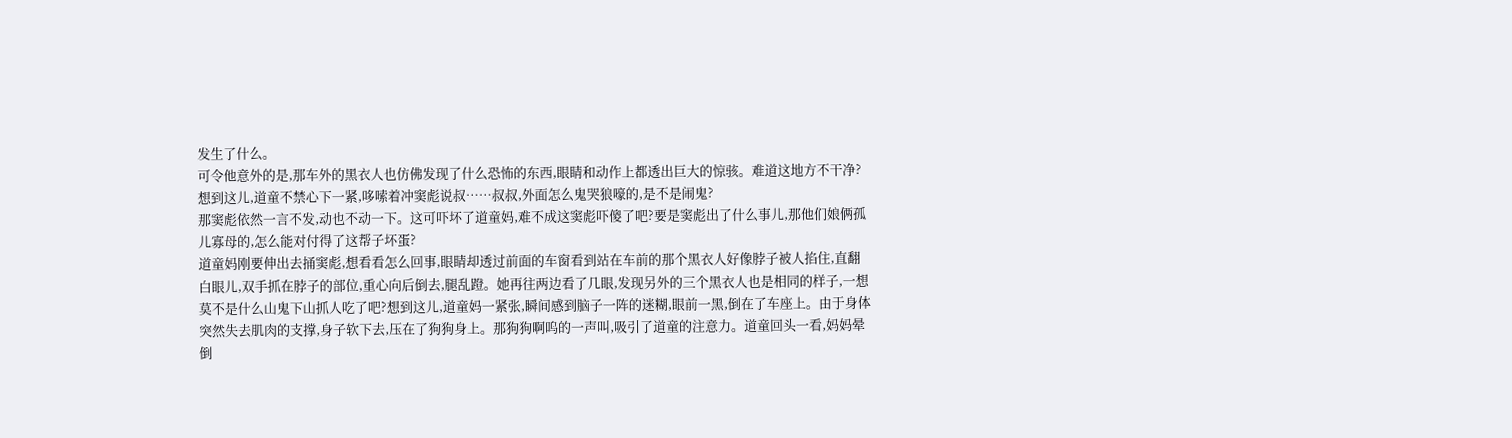发生了什么。
可令他意外的是,那车外的黑衣人也仿佛发现了什么恐怖的东西,眼睛和动作上都透出巨大的惊骇。难道这地方不干净?想到这儿,道童不禁心下一紧,哆嗦着冲窦彪说叔……叔叔,外面怎么鬼哭狼嚎的,是不是闹鬼?
那窦彪依然一言不发,动也不动一下。这可吓坏了道童妈,难不成这窦彪吓傻了吧?要是窦彪出了什么事儿,那他们娘俩孤儿寡母的,怎么能对付得了这帮子坏蛋?
道童妈刚要伸出去捅窦彪,想看看怎么回事,眼睛却透过前面的车窗看到站在车前的那个黑衣人好像脖子被人掐住,直翻白眼儿,双手抓在脖子的部位,重心向后倒去,腿乱蹬。她再往两边看了几眼,发现另外的三个黑衣人也是相同的样子,一想莫不是什么山鬼下山抓人吃了吧?想到这儿,道童妈一紧张,瞬间感到脑子一阵的迷糊,眼前一黑,倒在了车座上。由于身体突然失去肌肉的支撑,身子软下去,压在了狗狗身上。那狗狗啊呜的一声叫,吸引了道童的注意力。道童回头一看,妈妈晕倒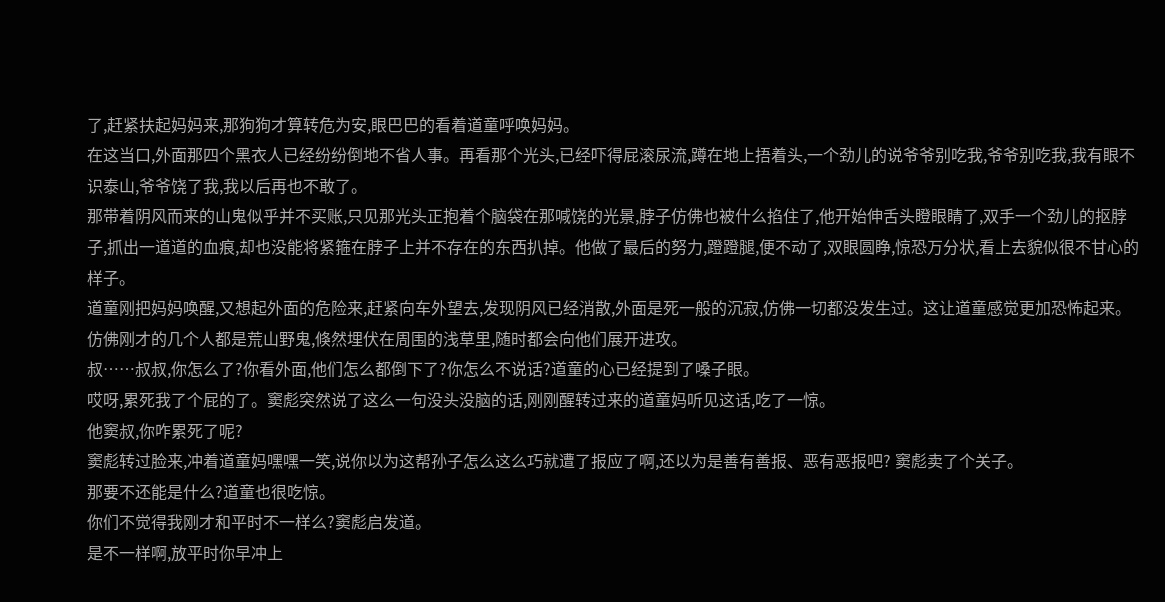了,赶紧扶起妈妈来,那狗狗才算转危为安,眼巴巴的看着道童呼唤妈妈。
在这当口,外面那四个黑衣人已经纷纷倒地不省人事。再看那个光头,已经吓得屁滚尿流,蹲在地上捂着头,一个劲儿的说爷爷别吃我,爷爷别吃我,我有眼不识泰山,爷爷饶了我,我以后再也不敢了。
那带着阴风而来的山鬼似乎并不买账,只见那光头正抱着个脑袋在那喊饶的光景,脖子仿佛也被什么掐住了,他开始伸舌头瞪眼睛了,双手一个劲儿的抠脖子,抓出一道道的血痕,却也没能将紧箍在脖子上并不存在的东西扒掉。他做了最后的努力,蹬蹬腿,便不动了,双眼圆睁,惊恐万分状,看上去貌似很不甘心的样子。
道童刚把妈妈唤醒,又想起外面的危险来,赶紧向车外望去,发现阴风已经消散,外面是死一般的沉寂,仿佛一切都没发生过。这让道童感觉更加恐怖起来。仿佛刚才的几个人都是荒山野鬼,倏然埋伏在周围的浅草里,随时都会向他们展开进攻。
叔……叔叔,你怎么了?你看外面,他们怎么都倒下了?你怎么不说话?道童的心已经提到了嗓子眼。
哎呀,累死我了个屁的了。窦彪突然说了这么一句没头没脑的话,刚刚醒转过来的道童妈听见这话,吃了一惊。
他窦叔,你咋累死了呢?
窦彪转过脸来,冲着道童妈嘿嘿一笑,说你以为这帮孙子怎么这么巧就遭了报应了啊,还以为是善有善报、恶有恶报吧? 窦彪卖了个关子。
那要不还能是什么?道童也很吃惊。
你们不觉得我刚才和平时不一样么?窦彪启发道。
是不一样啊,放平时你早冲上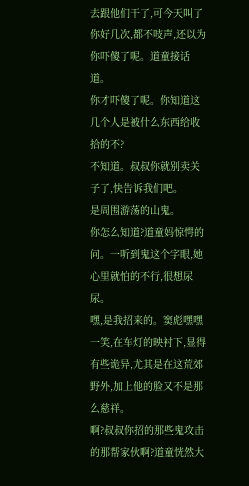去跟他们干了,可今天叫了你好几次,都不吱声,还以为你吓傻了呢。道童接话道。
你才吓傻了呢。你知道这几个人是被什么东西给收拾的不?
不知道。叔叔你就别卖关子了,快告诉我们吧。
是周围游荡的山鬼。
你怎么知道?道童妈惊愕的问。一听到鬼这个字眼,她心里就怕的不行,很想尿尿。
嘿,是我招来的。窦彪嘿嘿一笑,在车灯的映衬下,显得有些诡异,尤其是在这荒郊野外,加上他的脸又不是那么慈祥。
啊?叔叔你招的那些鬼攻击的那帮家伙啊?道童恍然大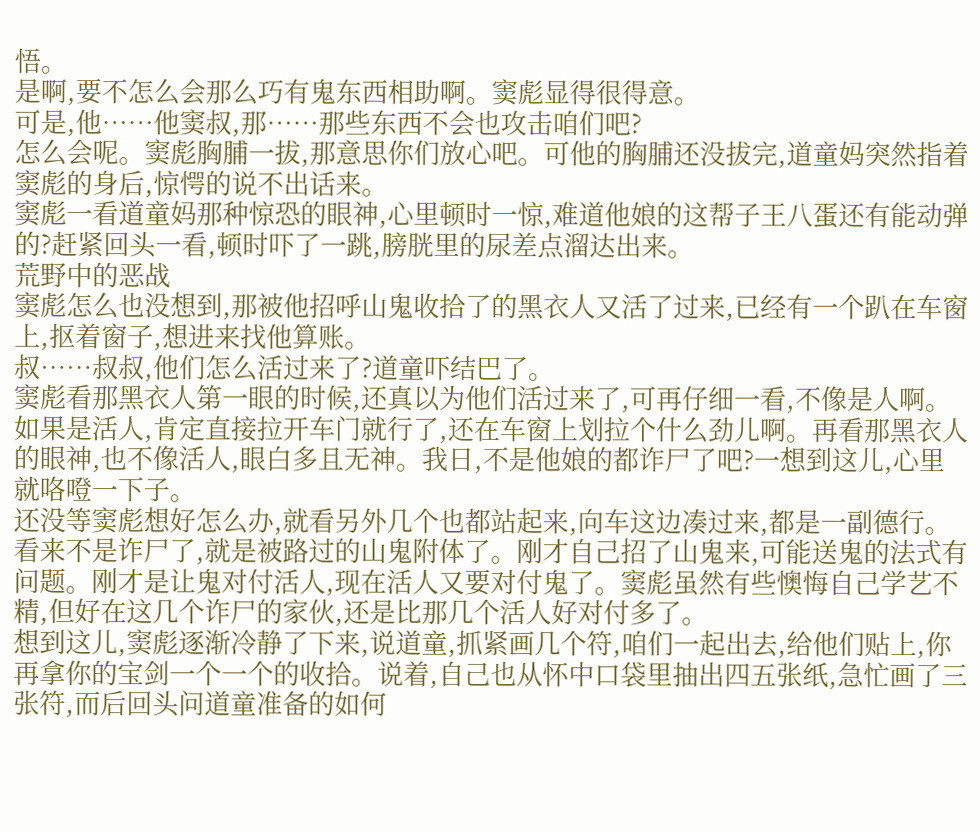悟。
是啊,要不怎么会那么巧有鬼东西相助啊。窦彪显得很得意。
可是,他……他窦叔,那……那些东西不会也攻击咱们吧?
怎么会呢。窦彪胸脯一拔,那意思你们放心吧。可他的胸脯还没拔完,道童妈突然指着窦彪的身后,惊愕的说不出话来。
窦彪一看道童妈那种惊恐的眼神,心里顿时一惊,难道他娘的这帮子王八蛋还有能动弹的?赶紧回头一看,顿时吓了一跳,膀胱里的尿差点溜达出来。
荒野中的恶战
窦彪怎么也没想到,那被他招呼山鬼收拾了的黑衣人又活了过来,已经有一个趴在车窗上,抠着窗子,想进来找他算账。
叔……叔叔,他们怎么活过来了?道童吓结巴了。
窦彪看那黑衣人第一眼的时候,还真以为他们活过来了,可再仔细一看,不像是人啊。如果是活人,肯定直接拉开车门就行了,还在车窗上划拉个什么劲儿啊。再看那黑衣人的眼神,也不像活人,眼白多且无神。我日,不是他娘的都诈尸了吧?一想到这儿,心里就咯噔一下子。
还没等窦彪想好怎么办,就看另外几个也都站起来,向车这边凑过来,都是一副德行。看来不是诈尸了,就是被路过的山鬼附体了。刚才自己招了山鬼来,可能送鬼的法式有问题。刚才是让鬼对付活人,现在活人又要对付鬼了。窦彪虽然有些懊悔自己学艺不精,但好在这几个诈尸的家伙,还是比那几个活人好对付多了。
想到这儿,窦彪逐渐冷静了下来,说道童,抓紧画几个符,咱们一起出去,给他们贴上,你再拿你的宝剑一个一个的收拾。说着,自己也从怀中口袋里抽出四五张纸,急忙画了三张符,而后回头问道童准备的如何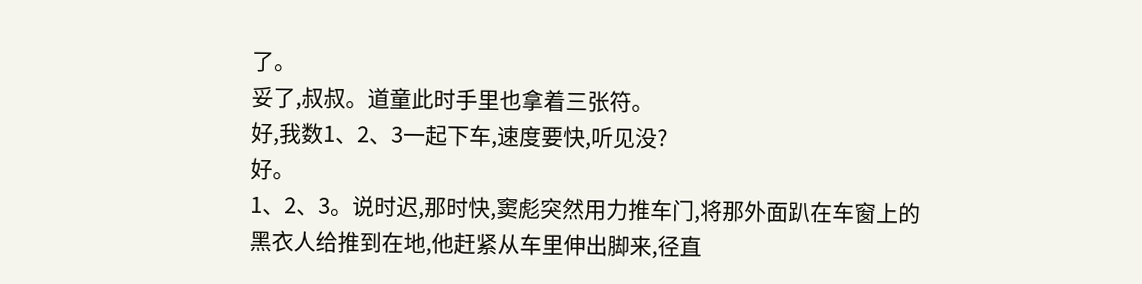了。
妥了,叔叔。道童此时手里也拿着三张符。
好,我数1、2、3一起下车,速度要快,听见没?
好。
1、2、3。说时迟,那时快,窦彪突然用力推车门,将那外面趴在车窗上的黑衣人给推到在地,他赶紧从车里伸出脚来,径直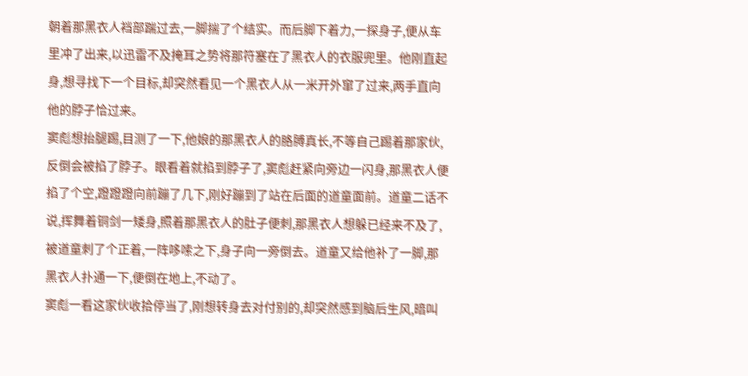朝着那黑衣人裆部踹过去,一脚揣了个结实。而后脚下着力,一探身子,便从车里冲了出来,以迅雷不及掩耳之势将那符塞在了黑衣人的衣服兜里。他刚直起身,想寻找下一个目标,却突然看见一个黑衣人从一米开外窜了过来,两手直向他的脖子恰过来。
窦彪想抬腿踢,目测了一下,他娘的那黑衣人的胳膊真长,不等自己踢着那家伙,反倒会被掐了脖子。眼看着就掐到脖子了,窦彪赶紧向旁边一闪身,那黑衣人便掐了个空,蹬蹬蹬向前蹦了几下,刚好蹦到了站在后面的道童面前。道童二话不说,挥舞着铜剑一矮身,照着那黑衣人的肚子便刺,那黑衣人想躲已经来不及了,被道童刺了个正着,一阵哆嗦之下,身子向一旁倒去。道童又给他补了一脚,那黑衣人扑通一下,便倒在地上,不动了。
窦彪一看这家伙收拾停当了,刚想转身去对付别的,却突然感到脑后生风,暗叫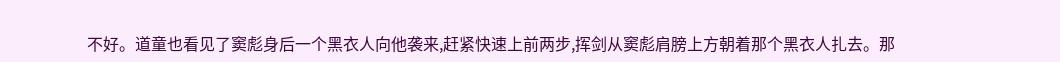不好。道童也看见了窦彪身后一个黑衣人向他袭来,赶紧快速上前两步,挥剑从窦彪肩膀上方朝着那个黑衣人扎去。那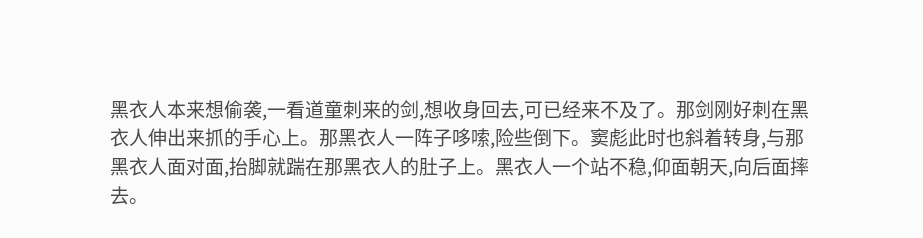黑衣人本来想偷袭,一看道童刺来的剑,想收身回去,可已经来不及了。那剑刚好刺在黑衣人伸出来抓的手心上。那黑衣人一阵子哆嗦,险些倒下。窦彪此时也斜着转身,与那黑衣人面对面,抬脚就踹在那黑衣人的肚子上。黑衣人一个站不稳,仰面朝天,向后面摔去。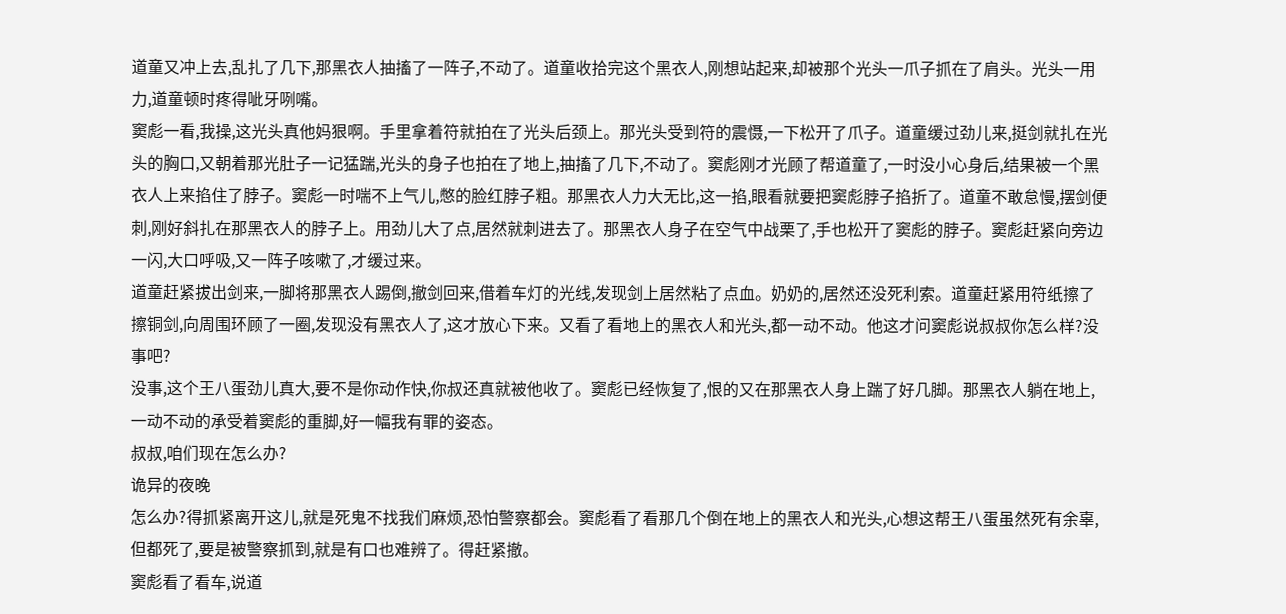道童又冲上去,乱扎了几下,那黑衣人抽搐了一阵子,不动了。道童收拾完这个黑衣人,刚想站起来,却被那个光头一爪子抓在了肩头。光头一用力,道童顿时疼得呲牙咧嘴。
窦彪一看,我操,这光头真他妈狠啊。手里拿着符就拍在了光头后颈上。那光头受到符的震慑,一下松开了爪子。道童缓过劲儿来,挺剑就扎在光头的胸口,又朝着那光肚子一记猛踹,光头的身子也拍在了地上,抽搐了几下,不动了。窦彪刚才光顾了帮道童了,一时没小心身后,结果被一个黑衣人上来掐住了脖子。窦彪一时喘不上气儿,憋的脸红脖子粗。那黑衣人力大无比,这一掐,眼看就要把窦彪脖子掐折了。道童不敢怠慢,摆剑便刺,刚好斜扎在那黑衣人的脖子上。用劲儿大了点,居然就刺进去了。那黑衣人身子在空气中战栗了,手也松开了窦彪的脖子。窦彪赶紧向旁边一闪,大口呼吸,又一阵子咳嗽了,才缓过来。
道童赶紧拔出剑来,一脚将那黑衣人踢倒,撤剑回来,借着车灯的光线,发现剑上居然粘了点血。奶奶的,居然还没死利索。道童赶紧用符纸擦了擦铜剑,向周围环顾了一圈,发现没有黑衣人了,这才放心下来。又看了看地上的黑衣人和光头,都一动不动。他这才问窦彪说叔叔你怎么样?没事吧?
没事,这个王八蛋劲儿真大,要不是你动作快,你叔还真就被他收了。窦彪已经恢复了,恨的又在那黑衣人身上踹了好几脚。那黑衣人躺在地上,一动不动的承受着窦彪的重脚,好一幅我有罪的姿态。
叔叔,咱们现在怎么办?
诡异的夜晚
怎么办?得抓紧离开这儿,就是死鬼不找我们麻烦,恐怕警察都会。窦彪看了看那几个倒在地上的黑衣人和光头,心想这帮王八蛋虽然死有余辜,但都死了,要是被警察抓到,就是有口也难辨了。得赶紧撤。
窦彪看了看车,说道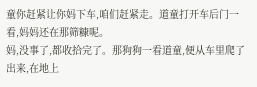童你赶紧让你妈下车,咱们赶紧走。道童打开车后门一看,妈妈还在那筛糠呢。
妈,没事了,都收拾完了。那狗狗一看道童,便从车里爬了出来,在地上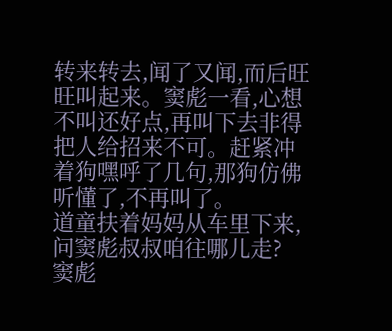转来转去,闻了又闻,而后旺旺叫起来。窦彪一看,心想不叫还好点,再叫下去非得把人给招来不可。赶紧冲着狗嘿呼了几句,那狗仿佛听懂了,不再叫了。
道童扶着妈妈从车里下来,问窦彪叔叔咱往哪儿走?
窦彪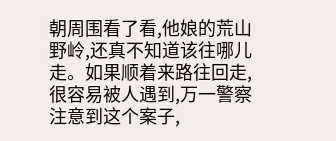朝周围看了看,他娘的荒山野岭,还真不知道该往哪儿走。如果顺着来路往回走,很容易被人遇到,万一警察注意到这个案子,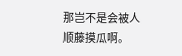那岂不是会被人顺藤摸瓜啊。